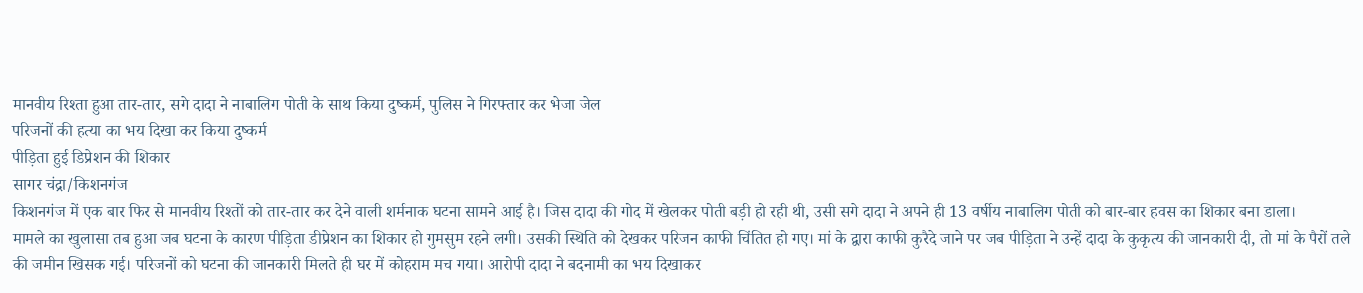मानवीय रिश्ता हुआ तार-तार, सगे दादा ने नाबालिग पोती के साथ किया दुष्कर्म, पुलिस ने गिरफ्तार कर भेजा जेल
परिजनों की हत्या का भय दिखा कर किया दुष्कर्म
पीड़िता हुई डिप्रेशन की शिकार
सागर चंद्रा/किशनगंज
किशनगंज में एक बार फिर से मानवीय रिश्तों को तार-तार कर देने वाली शर्मनाक घटना सामने आई है। जिस दादा की गोद में खेलकर पोती बड़ी हो रही थी, उसी सगे दादा ने अपने ही 13 वर्षीय नाबालिग पोती को बार-बार हवस का शिकार बना डाला।
मामले का खुलासा तब हुआ जब घटना के कारण पीड़िता डीप्रेशन का शिकार हो गुमसुम रहने लगी। उसकी स्थिति को देखकर परिजन काफी चिंतित हो गए। मां के द्वारा काफी कुरैदे जाने पर जब पीड़िता ने उन्हें दादा के कुकृत्य की जानकारी दी, तो मां के पैरों तले की जमीन खिसक गई। परिजनों को घटना की जानकारी मिलते ही घर में कोहराम मच गया। आरोपी दादा ने बदनामी का भय दिखाकर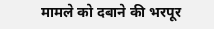मामले को दबाने की भरपूर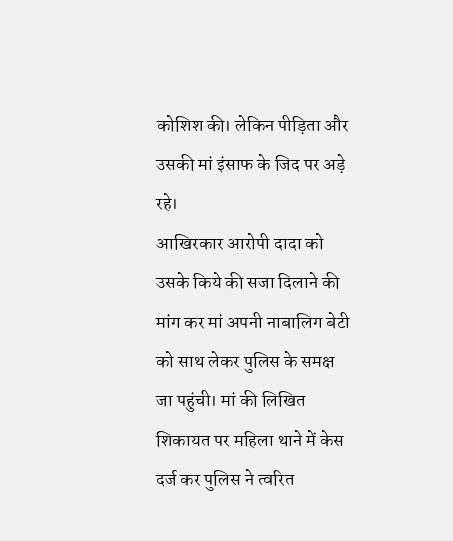कोशिश की। लेकिन पीड़िता और उसकी मां इंसाफ के जिद पर अड़े रहे।
आखिरकार आरोपी दादा को उसके किये की सजा दिलाने की मांग कर मां अपनी नाबालिग बेटी को साथ लेकर पुलिस के समक्ष जा पहुंची। मां की लिखित शिकायत पर महिला थाने में केस दर्ज कर पुलिस ने त्वरित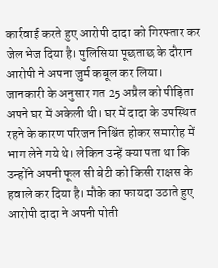कार्रवाई करते हुए आरोपी दादा को गिरफ्तार कर जेल भेज दिया है। पुलिसिया पूछताछ के दौरान आरोपी ने अपना जुर्म कबूल कर लिया।
जानकारी के अनुसार गत 25 अप्रैल को पीड़िता अपने घर में अकेली थी। घर में दादा के उपस्थित रहने के कारण परिजन निश्चिंत होकर समारोह में भाग लेने गये थे। लेकिन उन्हें क्या पता था कि उन्होंने अपनी फूल सी बेटी को किसी राक्षस के हवाले कर दिया है। मौके का फायदा उठाते हुए आरोपी दादा ने अपनी पोती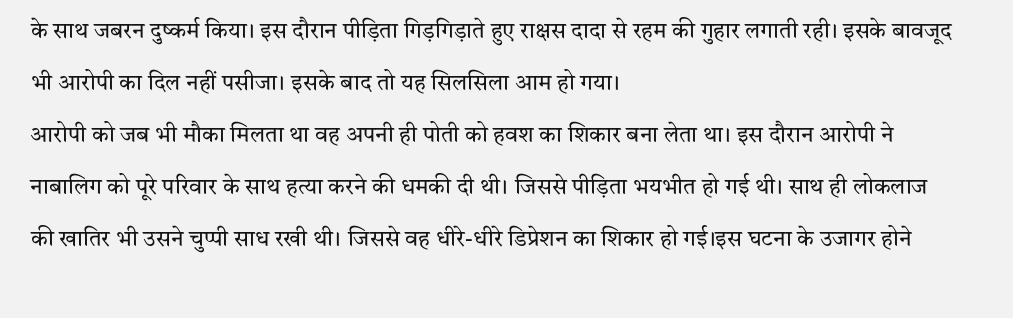के साथ जबरन दुष्कर्म किया। इस दौरान पीड़िता गिड़गिड़ाते हुए राक्षस दादा से रहम की गुहार लगाती रही। इसके बावजूद भी आरोपी का दिल नहीं पसीजा। इसके बाद तो यह सिलसिला आम हो गया।
आरोपी को जब भी मौका मिलता था वह अपनी ही पोती को हवश का शिकार बना लेता था। इस दौरान आरोपी ने नाबालिग को पूरे परिवार के साथ हत्या करने की धमकी दी थी। जिससे पीड़िता भयभीत हो गई थी। साथ ही लोकलाज की खातिर भी उसने चुप्पी साध रखी थी। जिससे वह धीरे-धीरे डिप्रेशन का शिकार हो गई।इस घटना के उजागर होने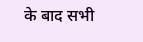के बाद सभी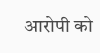आरोपी को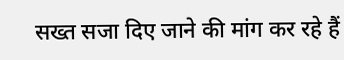सख्त सजा दिए जाने की मांग कर रहे हैं